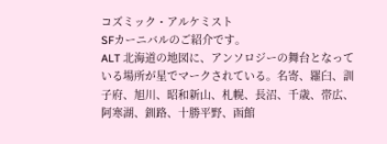コズミック・アルケミスト
SFカーニバルのご紹介です。
ALT 北海道の地図に、アンソロジーの舞台となっている場所が星でマークされている。名寄、羅臼、訓子府、旭川、昭和新山、札幌、長沼、千歳、帯広、阿寒湖、釧路、十勝平野、函館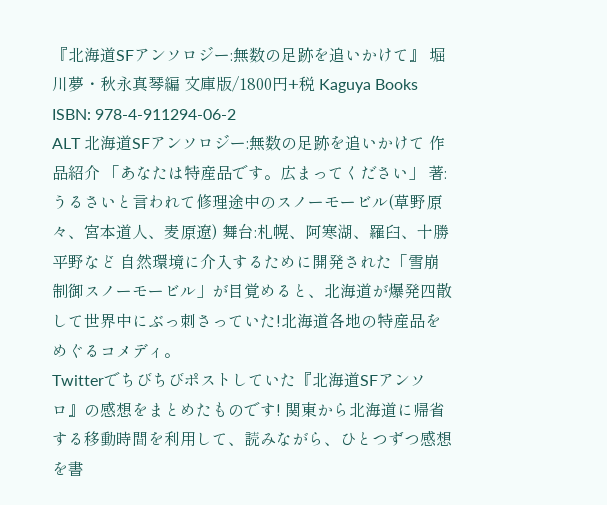『北海道SFアンソロジー:無数の足跡を追いかけて』 堀川夢・秋永真琴編 文庫版/1800円+税 Kaguya Books ISBN: 978-4-911294-06-2
ALT 北海道SFアンソロジー:無数の足跡を追いかけて 作品紹介 「あなたは特産品です。広まってください」 著:うるさいと言われて修理途中のスノーモービル(草野原々、宮本道人、麦原遼) 舞台:札幌、阿寒湖、羅臼、十勝平野など 自然環境に介入するために開発された「雪崩制御スノーモービル」が目覚めると、北海道が爆発四散して世界中にぶっ刺さっていた!北海道各地の特産品をめぐるコメディ。
Twitterでちびちびポストしていた『北海道SFアンソロ』の感想をまとめたものです! 関東から北海道に帰省する移動時間を利用して、読みながら、ひとつずつ感想を書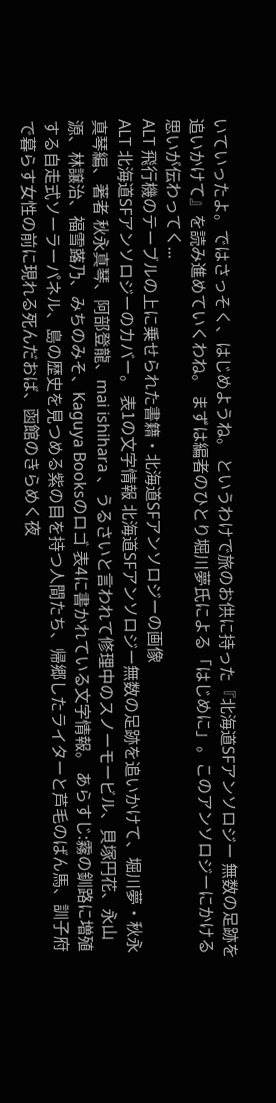いていったよ。ではさっそく、はじめようね。 というわけで旅のお供に持った『北海道SFアンソロジー 無数の足跡を追いかけて』を読み進めていくわね。 まずは編者のひとり堀川夢氏による「はじめに」。このアンソロジーにかける思いが伝わってく...
ALT 飛行機のテーブルの上に乗せられた書籍・北海道SFアンソロジーの画像
ALT 北海道SFアンソロジーのカバー。 表1の文字情報 北海道SFアンソロジー無数の足跡を追いかけて、堀川夢・秋永真琴編、著者 秋永真琴、阿部登龍、mai ishihara 、うるさいと言われて修理中のスノーモービル、貝塚円花、永山源、林譲治、福雪蕗乃、みちのみそ、Kaguya Booksのロゴ 表4に書かれている文字情報。 あらすじ:霧の釧路に増殖する自走式ソーラーパネル、島の歴史を見つめる紫の目を持つ人間たち、帰郷したライターと芦毛のばん馬、訓子府で暮らす女性の前に現れる死んだおば、函館のきらめく夜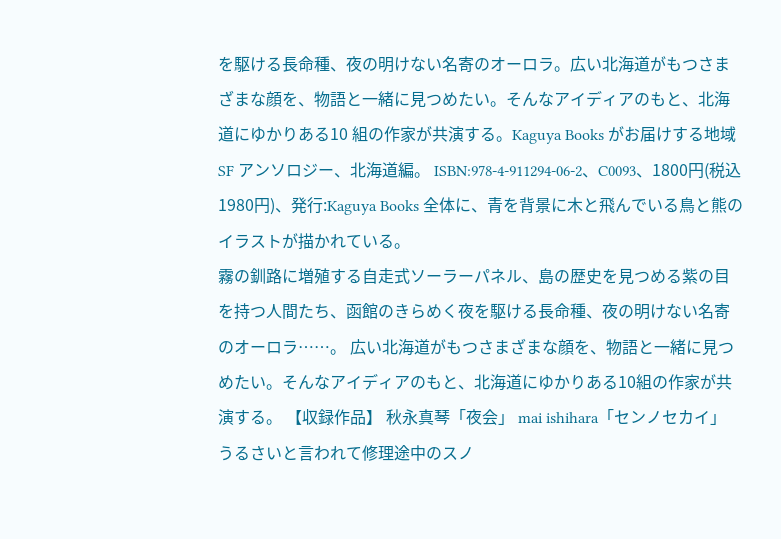を駆ける長命種、夜の明けない名寄のオーロラ。広い北海道がもつさまざまな顔を、物語と一緒に見つめたい。そんなアイディアのもと、北海道にゆかりある10 組の作家が共演する。Kaguya Books がお届けする地域SF アンソロジー、北海道編。 ISBN:978-4-911294-06-2、C0093、1800円(税込1980円)、発行:Kaguya Books 全体に、青を背景に木と飛んでいる鳥と熊のイラストが描かれている。
霧の釧路に増殖する自走式ソーラーパネル、島の歴史を見つめる紫の目を持つ人間たち、函館のきらめく夜を駆ける長命種、夜の明けない名寄のオーロラ……。 広い北海道がもつさまざまな顔を、物語と一緒に見つめたい。そんなアイディアのもと、北海道にゆかりある10組の作家が共演する。 【収録作品】 秋永真琴「夜会」 mai ishihara「センノセカイ」 うるさいと言われて修理途中のスノ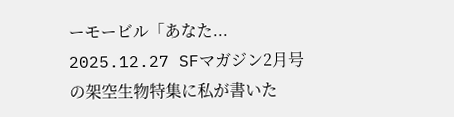ーモービル「あなた...
2025.12.27 SFマガジン2月号の架空生物特集に私が書いた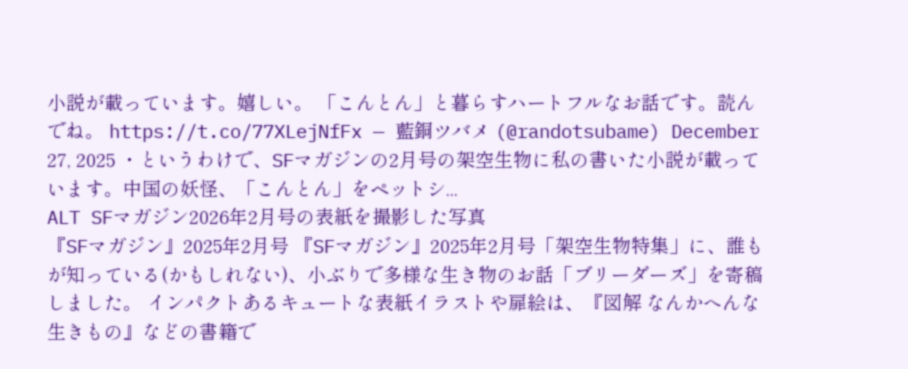小説が載っています。嬉しい。 「こんとん」と暮らすハートフルなお話です。読んでね。 https://t.co/77XLejNfFx — 藍銅ツバメ (@randotsubame) December 27, 2025 ・というわけで、SFマガジンの2月号の架空生物に私の書いた小説が載っています。中国の妖怪、「こんとん」をペットシ...
ALT SFマガジン2026年2月号の表紙を撮影した写真
『SFマガジン』2025年2月号 『SFマガジン』2025年2月号「架空生物特集」に、誰もが知っている(かもしれない)、小ぶりで多様な生き物のお話「ブリーダーズ」を寄稿しました。 インパクトあるキュートな表紙イラストや扉絵は、『図解 なんかへんな生きもの』などの書籍で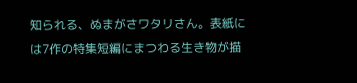知られる、ぬまがさワタリさん。表紙には7作の特集短編にまつわる生き物が描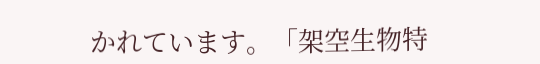かれています。「架空生物特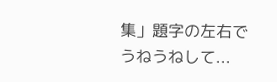集」題字の左右でうねうねして...